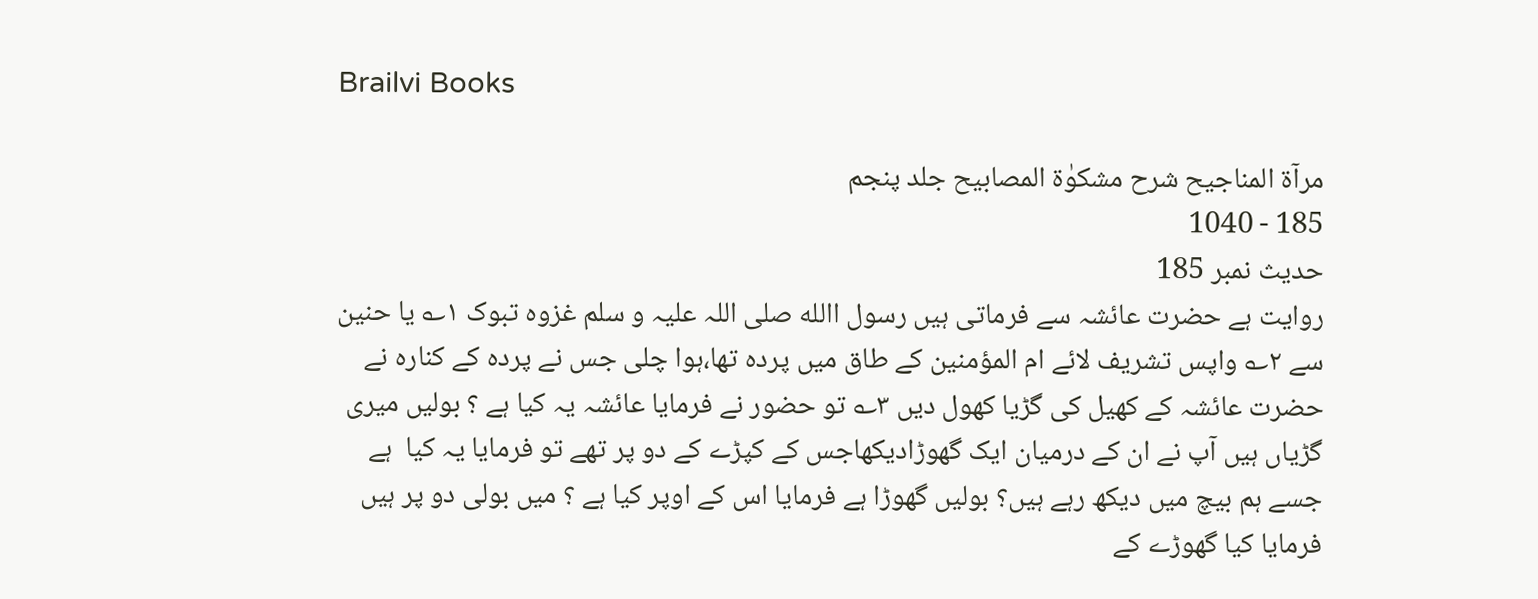Brailvi Books

مرآۃ المناجیح شرح مشکوٰۃ المصابیح جلد پنجم
185 - 1040
حدیث نمبر 185
روایت ہے حضرت عائشہ سے فرماتی ہیں رسول االله صلی اللہ علیہ و سلم غزوہ تبوک ۱؎ یا حنین سے ۲؎ واپس تشریف لائے ام المؤمنین کے طاق میں پردہ تھا،ہوا چلی جس نے پردہ کے کنارہ نے حضرت عائشہ کے کھیل کی گڑیا کھول دیں ۳؎ تو حضور نے فرمایا عائشہ یہ کیا ہے ؟ بولیں میری گڑیاں ہیں آپ نے ان کے درمیان ایک گھوڑادیکھاجس کے کپڑے کے دو پر تھے تو فرمایا یہ کیا  ہے جسے ہم بیچ میں دیکھ رہے ہیں؟ بولیں گھوڑا ہے فرمایا اس کے اوپر کیا ہے ؟ میں بولی دو پر ہیں فرمایا کیا گھوڑے کے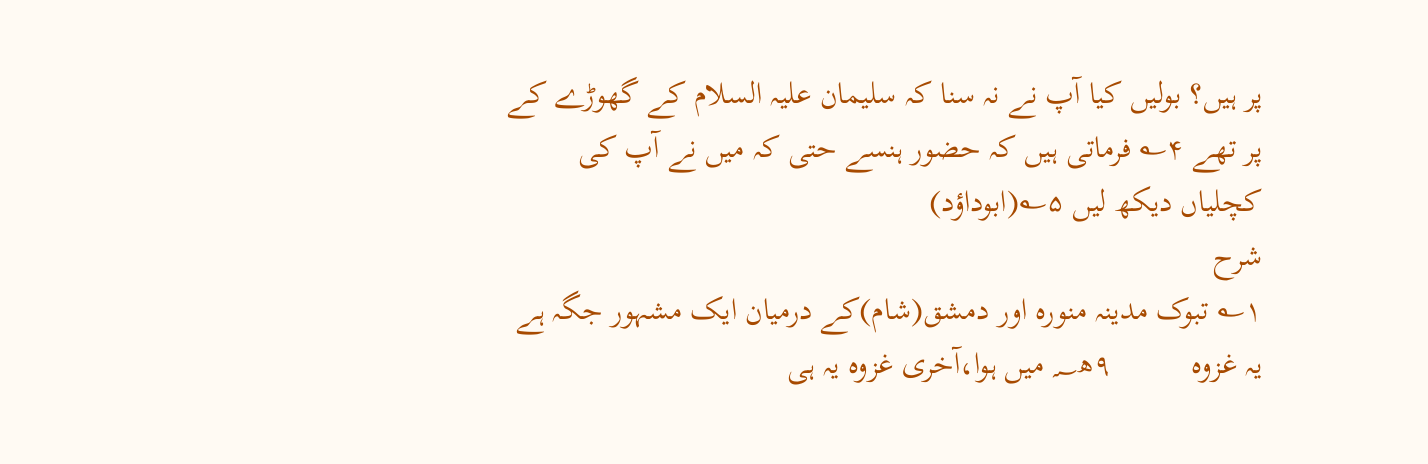پر ہیں؟ بولیں کیا آپ نے نہ سنا کہ سلیمان علیہ السلام کے گھوڑے کے پر تھے ۴؎ فرماتی ہیں کہ حضور ہنسے حتی کہ میں نے آپ کی کچلیاں دیکھ لیں ۵؎(ابوداؤد)
شرح
۱؎ تبوک مدینہ منورہ اور دمشق(شام)کے درمیان ایک مشہور جگہ ہے یہ غزوہ          ۹ھ؁ میں ہوا،آخری غزوہ یہ ہی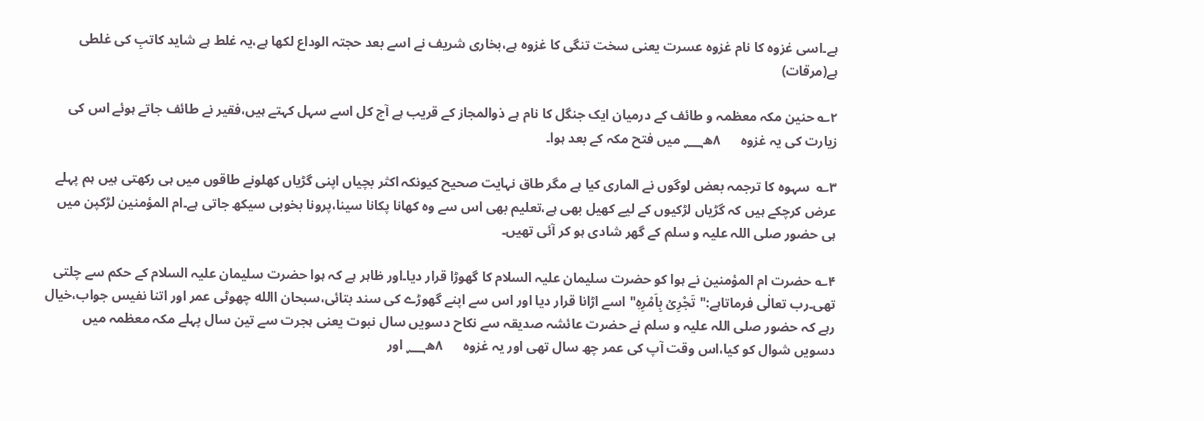ہے۔اسی غزوہ کا نام غزوہ عسرت یعنی سخت تنگی کا غزوہ ہے،بخاری شریف نے اسے بعد حجتہ الوداع لکھا ہے،یہ غلط ہے شاید کاتبِ کی غلطی ہے(مرقات)

۲؎ حنین مکہ معظمہ و طائف کے درمیان ایک جنگل کا نام ہے ذوالمجاز کے قریب ہے آج کل اسے سہل کہتے ہیں،فقیر نے طائف جاتے ہوئے اس کی زیارت کی یہ غزوہ      ۸ھ؁ میں فتح مکہ کے بعد ہوا۔

۳؎  سہوہ کا ترجمہ بعض لوگوں نے الماری کیا ہے مگر طاق نہایت صحیح کیونکہ اکثر بچیاں اپنی گڑیاں کھلونے طاقوں میں ہی رکھتی ہیں ہم پہلے عرض کرچکے ہیں کہ گڑیاں لڑکیوں کے لیے کھیل بھی ہے،تعلیم بھی اس سے وہ کھانا پکانا سینا،پرونا بخوبی سیکھ جاتی ہے۔ام المؤمنین لڑکپن میں ہی حضور صلی اللہ علیہ و سلم کے گھر شادی ہو کر آئی تھیں۔

۴؎ حضرت ام المؤمنین نے ہوا کو حضرت سلیمان علیہ السلام کا گھوڑا قرار دیا۔اور ظاہر ہے کہ ہوا حضرت سلیمان علیہ السلام کے حکم سے چلتی تھی۔رب تعالٰی فرماتاہے:"تَجْرِیۡ بِاَمْرِہٖ"اسے اڑانا قرار دیا اور اس سے اپنے گھوڑے کی سند بتائی،سبحان االله چھوٹی عمر اور اتنا نفیس جواب،خیال رہے کہ حضور صلی اللہ علیہ و سلم نے حضرت عائشہ صدیقہ سے نکاح دسویں سال نبوت یعنی ہجرت سے تین سال پہلے مکہ معظمہ میں دسویں شوال کو کیا،اس وقت آپ کی عمر چھ سال تھی اور یہ غزوہ      ۸ھ؁ اور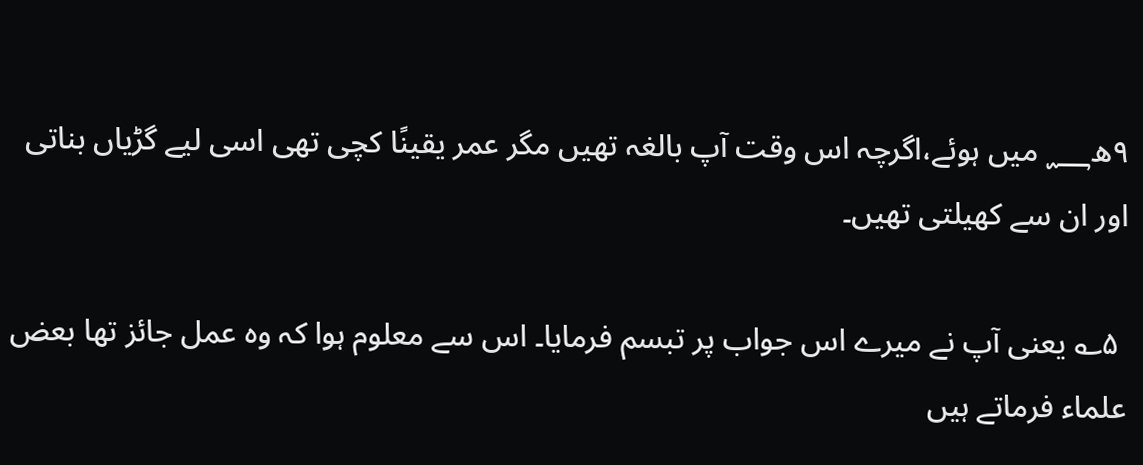۹ھ؁ میں ہوئے،اگرچہ اس وقت آپ بالغہ تھیں مگر عمر یقینًا کچی تھی اسی لیے گڑیاں بناتی اور ان سے کھیلتی تھیں۔

 ۵؎ یعنی آپ نے میرے اس جواب پر تبسم فرمایا۔ اس سے معلوم ہوا کہ وہ عمل جائز تھا بعض علماء فرماتے ہیں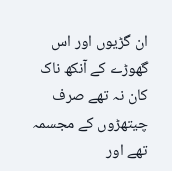ان گڑیوں اور اس گھوڑے کے آنکھ ناک کان نہ تھے صرف چیتھڑوں کے مجسمہ تھے اور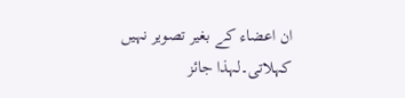ان اعضاء کے بغیر تصویر نہیں کہلاتی۔لہذا جائز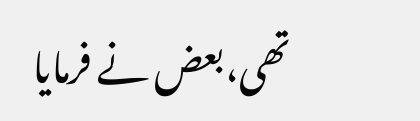تھی،بعض نے فرمایا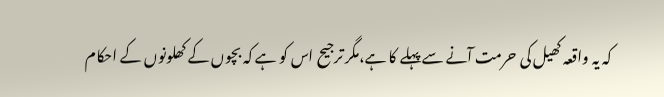کہ یہ واقعہ کھیل کی حرمت آنے سے پہلے کا ہے،مگر ترجیح اس کو ہے کہ بچوں کے کھلونوں کے احکام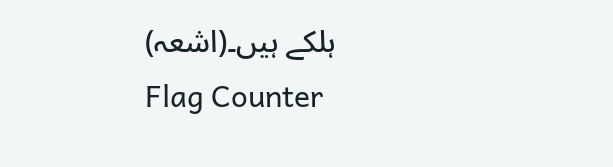ہلکے ہیں۔(اشعہ)
Flag Counter